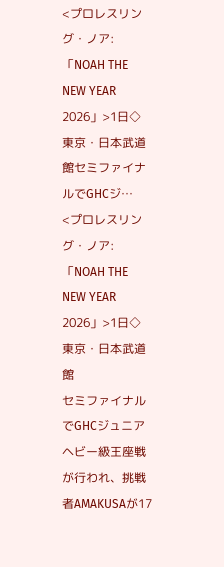<プロレスリング・ノア:「NOAH THE NEW YEAR 2026」>1日◇東京・日本武道館セミファイナルでGHCジ…
<プロレスリング・ノア:「NOAH THE NEW YEAR 2026」>1日◇東京・日本武道館
セミファイナルでGHCジュニアヘビー級王座戦が行われ、挑戦者AMAKUSAが17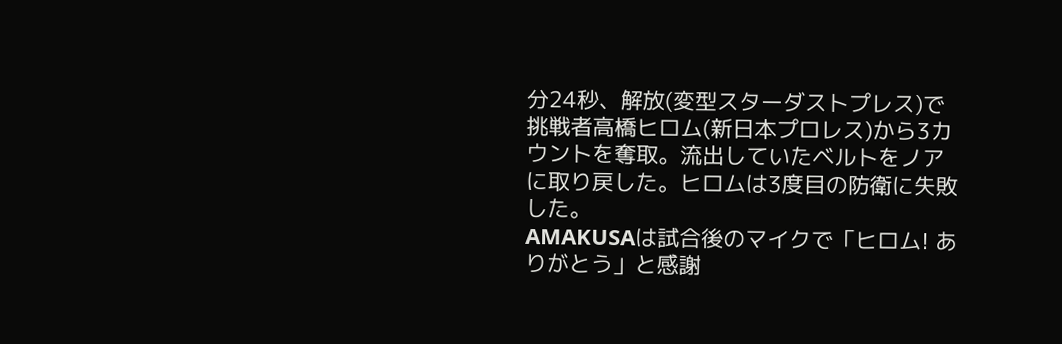分24秒、解放(変型スターダストプレス)で挑戦者高橋ヒロム(新日本プロレス)から3カウントを奪取。流出していたベルトをノアに取り戻した。ヒロムは3度目の防衛に失敗した。
AMAKUSAは試合後のマイクで「ヒロム! ありがとう」と感謝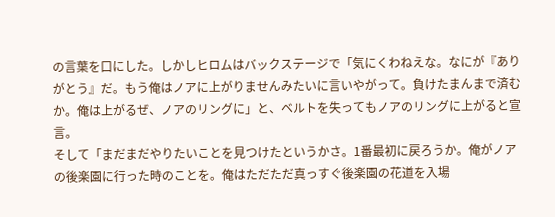の言葉を口にした。しかしヒロムはバックステージで「気にくわねえな。なにが『ありがとう』だ。もう俺はノアに上がりませんみたいに言いやがって。負けたまんまで済むか。俺は上がるぜ、ノアのリングに」と、ベルトを失ってもノアのリングに上がると宣言。
そして「まだまだやりたいことを見つけたというかさ。1番最初に戻ろうか。俺がノアの後楽園に行った時のことを。俺はただただ真っすぐ後楽園の花道を入場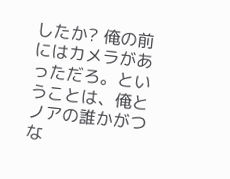したか? 俺の前にはカメラがあっただろ。ということは、俺とノアの誰かがつな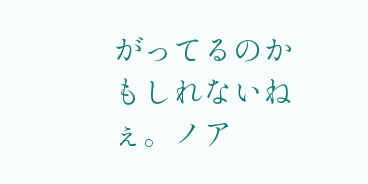がってるのかもしれないねぇ。ノア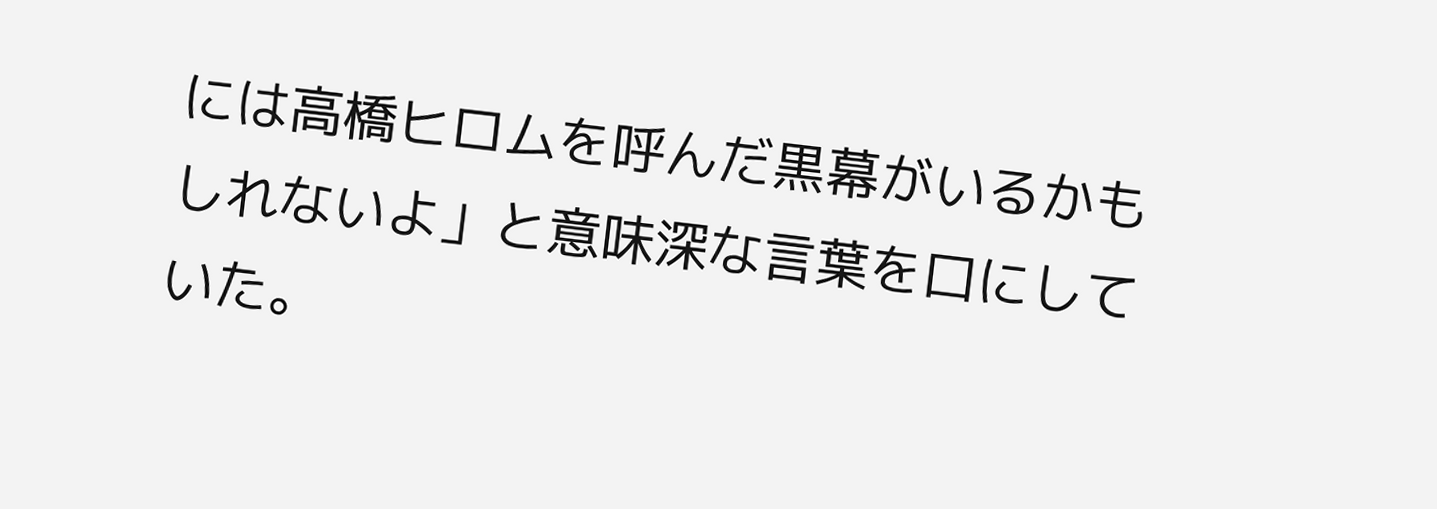には高橋ヒロムを呼んだ黒幕がいるかもしれないよ」と意味深な言葉を口にしていた。